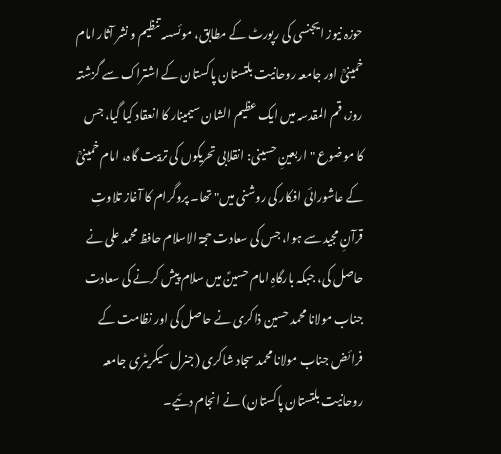حوزہ نیوز ایجنسی کی رپورٹ کے مطابق، موئسسہ تنظیم و نشر آثار امام خمینیؒ اور جامعہ روحانیت بلتستان پاکستان کے اشتراک سے گزشتہ روز، قم المقدسہ میں ایک عظیم الشان سیمینار کا انعقاد کیا گیا، جس کا موضوع "اربعینِ حسینی: انقلابی تحریکوں کی تربیت گاہ، امام خمینیؒ کے عاشورائی افکار کی روشنی میں" تھا۔ پروگرام کا آغاز تلاوتِ قرآنِ مجید سے ہوا، جس کی سعادت حجۃ الاسلام حافظ محمد علی نے حاصل کی، جبکہ بارگاہِ امام حسینؑ میں سلام پیش کرنے کی سعادت جناب مولانا محمد حسین ذاکری نے حاصل کی اور نظامت کے فرائض جناب مولانا محمد سجاد شاکری (جنرل سیکریٹری جامعہ روحانیت بلتستان پاکستان) نے انجام دئیے۔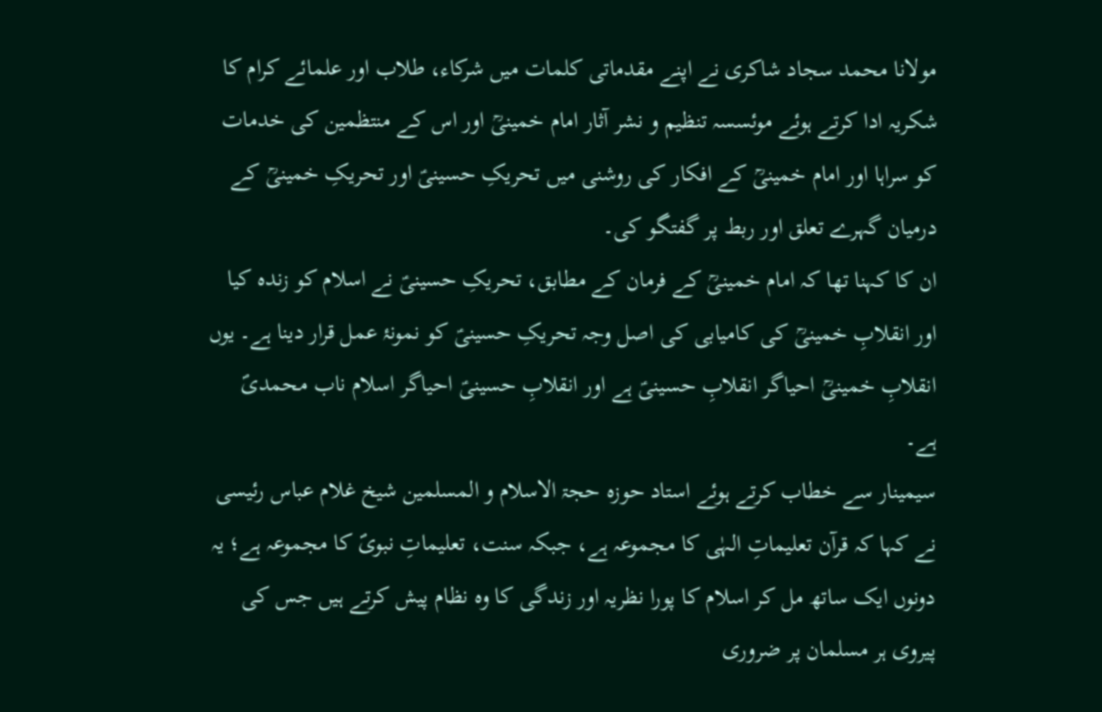مولانا محمد سجاد شاکری نے اپنے مقدماتی کلمات میں شرکاء، طلاب اور علمائے کرام کا شکریہ ادا کرتے ہوئے موئسسہ تنظیم و نشر آثار امام خمینیؒ اور اس کے منتظمین کی خدمات کو سراہا اور امام خمینیؒ کے افکار کی روشنی میں تحریکِ حسینیؑ اور تحریکِ خمینیؒ کے درمیان گہرے تعلق اور ربط پر گفتگو کی۔
ان کا کہنا تھا کہ امام خمینیؒ کے فرمان کے مطابق، تحریکِ حسینیؑ نے اسلام کو زندہ کیا اور انقلابِ خمینیؒ کی کامیابی کی اصل وجہ تحریکِ حسینیؑ کو نمونۂ عمل قرار دینا ہے۔ یوں انقلابِ خمینیؒ احیاگر انقلابِ حسینیؑ ہے اور انقلابِ حسینیؑ احیاگر اسلام ناب محمدیؐ ہے۔
سیمینار سے خطاب کرتے ہوئے استاد حوزہ حجۃ الاسلام و المسلمین شیخ غلام عباس رئیسی نے کہا کہ قرآن تعلیماتِ الہٰی کا مجموعہ ہے، جبکہ سنت، تعلیماتِ نبویؐ کا مجموعہ ہے؛ یہ دونوں ایک ساتھ مل کر اسلام کا پورا نظریہ اور زندگی کا وہ نظام پیش کرتے ہیں جس کی پیروی ہر مسلمان پر ضروری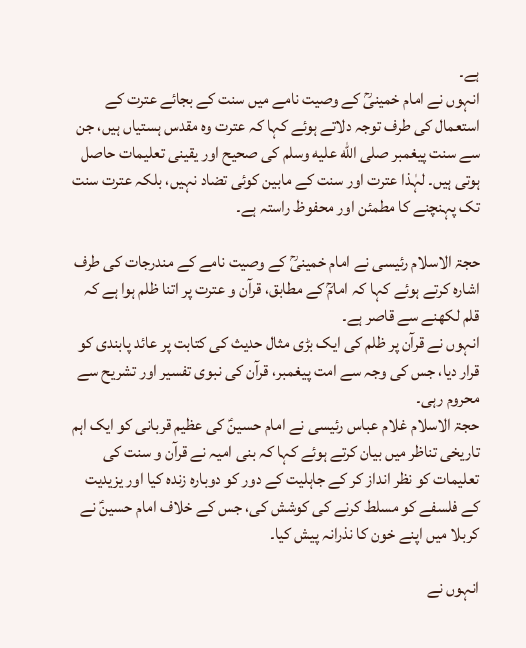ہے۔
انہوں نے امام خمینیؒ کے وصیت نامے میں سنت کے بجائے عترت کے استعمال کی طرف توجہ دلاتے ہوئے کہا کہ عترت وہ مقدس ہستیاں ہیں، جن سے سنت پیغمبر صلى الله عليه وسلم کی صحیح اور یقینی تعلیمات حاصل ہوتی ہیں۔ لہٰذا عترت اور سنت کے مابین کوئی تضاد نہیں، بلکہ عترت سنت تک پہنچنے کا مطمئن اور محفوظ راستہ ہے۔

حجۃ الاسلام رئیسی نے امام خمینیؒ کے وصیت نامے کے مندرجات کی طرف اشارہ کرتے ہوئے کہا کہ امامؒ کے مطابق، قرآن و عترت پر اتنا ظلم ہوا ہے کہ قلم لکھنے سے قاصر ہے۔
انہوں نے قرآن پر ظلم کی ایک بڑی مثال حدیث کی کتابت پر عائد پابندی کو قرار دیا، جس کی وجہ سے امت پیغمبر، قرآن کی نبوی تفسیر اور تشریح سے محروم رہی۔
حجۃ الاسلام غلام عباس رئیسی نے امام حسینؑ کی عظیم قربانی کو ایک اہم تاریخی تناظر میں بیان کرتے ہوئے کہا کہ بنی امیہ نے قرآن و سنت کی تعلیمات کو نظر انداز کر کے جاہلیت کے دور کو دوبارہ زندہ کیا اور یزیدیت کے فلسفے کو مسلط کرنے کی کوشش کی، جس کے خلاف امام حسینؑ نے کربلا میں اپنے خون کا نذرانہ پیش کیا۔

انہوں نے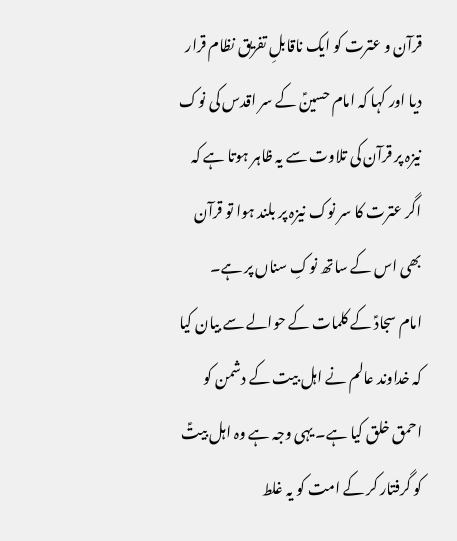قرآن و عترت کو ایک ناقابلِ تفریق نظام قرار دیا اور کہا کہ امام حسینؑ کے سر اقدس کی نوک نیزہ پر قرآن کی تلاوت سے یہ ظاہر ہوتا ہے کہ اگر عترت کا سر نوک نیزہ پر بلند ہوا تو قرآن بھی اس کے ساتھ نوکِ سناں پر ہے۔
امام سجادؑ کے کلمات کے حوالے سے بیان کیا کہ خداوند عالم نے اہل بیت کے دشمن کو احمق خلق کیا ہے۔ یہی وجہ ہے وہ اہل بیتؑ کو گرفتار کر کے امت کو یہ غلط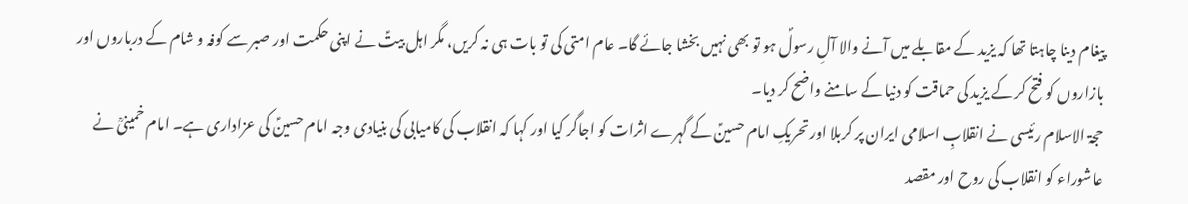پیغام دینا چاہتا تھا کہ یزید کے مقابلے میں آنے والا آلِ رسولؐ ہو تو بھی نہیں بخشا جائے گا۔ عام امتی کی تو بات ہی نہ کریں، مگر اہل بیتؑ نے اپنی حکمت اور صبر سے کوفہ و شام کے درباروں اور بازاروں کو فتح کر کے یزید کی حماقت کو دنیا کے سامنے واضح کر دیا۔
حجۃ الاسلام رئیسی نے انقلابِ اسلامی ایران پر کربلا اور تحریکِ امام حسینؑ کے گہرے اثرات کو اجاگر کیا اور کہا کہ انقلاب کی کامیابی کی بنیادی وجہ امام حسینؑ کی عزاداری ہے۔ امام خمینیؒ نے عاشوراء کو انقلاب کی روح اور مقصد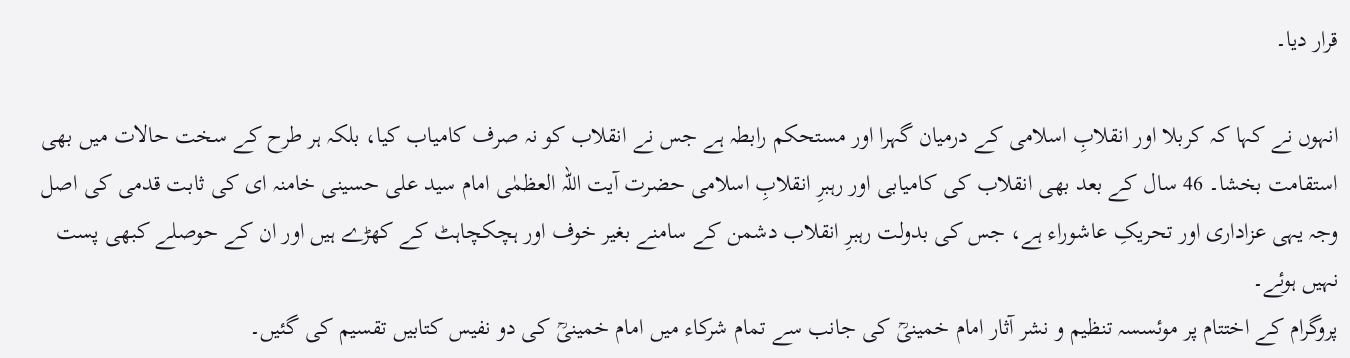قرار دیا۔

انہوں نے کہا کہ کربلا اور انقلابِ اسلامی کے درمیان گہرا اور مستحکم رابطہ ہے جس نے انقلاب کو نہ صرف کامیاب کیا، بلکہ ہر طرح کے سخت حالات میں بھی استقامت بخشا۔ 46 سال کے بعد بھی انقلاب کی کامیابی اور رہبرِ انقلابِ اسلامی حضرت آیت اللہ العظمٰی امام سید علی حسینی خامنہ ای کی ثابت قدمی کی اصل وجہ یہی عزاداری اور تحریکِ عاشوراء ہے، جس کی بدولت رہبرِ انقلاب دشمن کے سامنے بغیر خوف اور ہچکچاہٹ کے کھڑے ہیں اور ان کے حوصلے کبھی پست نہیں ہوئے۔
پروگرام کے اختتام پر موئسسہ تنظیم و نشر آثار امام خمینیؒ کی جانب سے تمام شرکاء میں امام خمینیؒ کی دو نفیس کتابیں تقسیم کی گئیں۔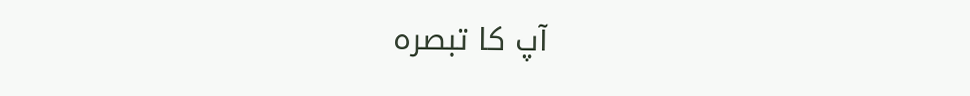آپ کا تبصرہ